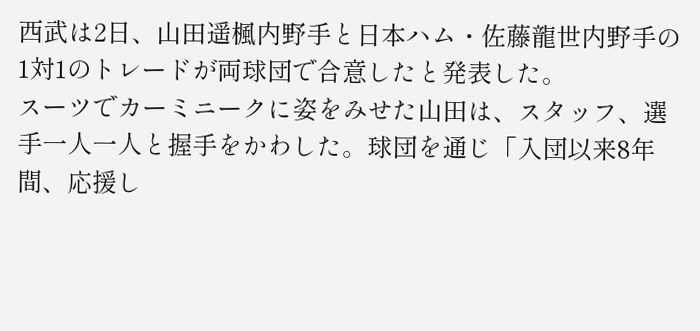西武は2日、山田遥楓内野手と日本ハム・佐藤龍世内野手の1対1のトレードが両球団で合意したと発表した。
スーツでカーミニークに姿をみせた山田は、スタッフ、選手一人一人と握手をかわした。球団を通じ「入団以来8年間、応援し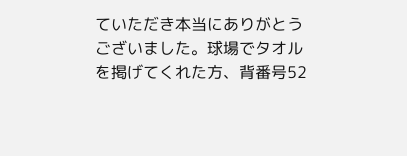ていただき本当にありがとうございました。球場でタオルを掲げてくれた方、背番号52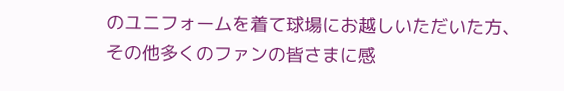のユニフォームを着て球場にお越しいただいた方、その他多くのファンの皆さまに感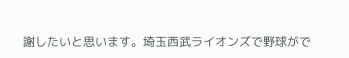謝したいと思います。埼玉西武ライオンズで野球がで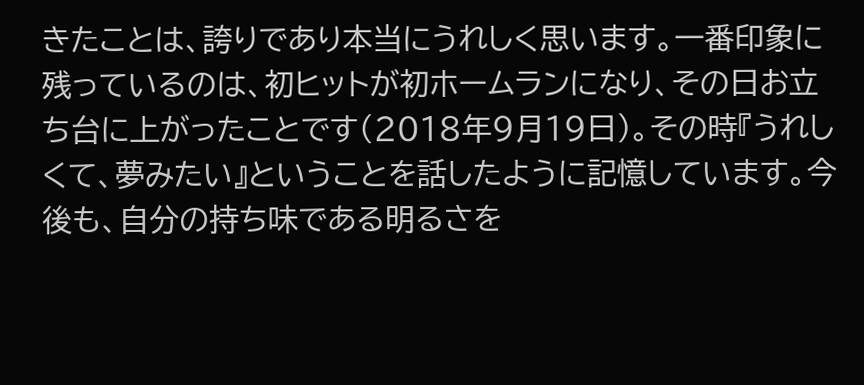きたことは、誇りであり本当にうれしく思います。一番印象に残っているのは、初ヒットが初ホームランになり、その日お立ち台に上がったことです(2018年9月19日)。その時『うれしくて、夢みたい』ということを話したように記憶しています。今後も、自分の持ち味である明るさを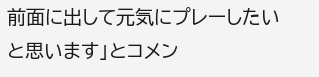前面に出して元気にプレーしたいと思います」とコメン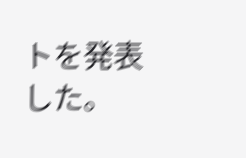トを発表した。